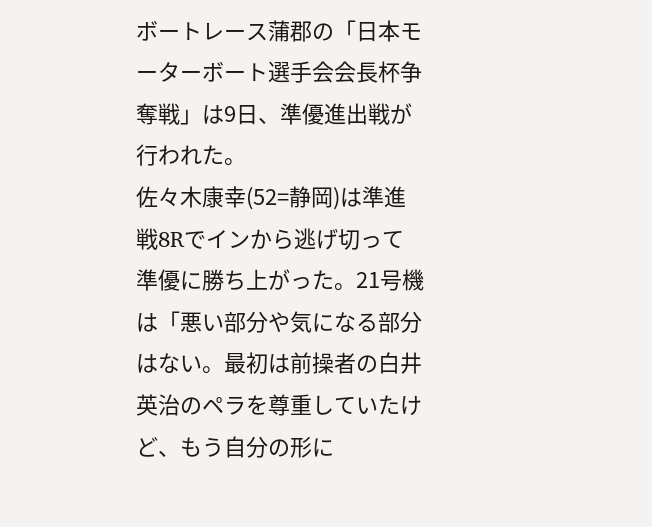ボートレース蒲郡の「日本モーターボート選手会会長杯争奪戦」は9日、準優進出戦が行われた。
佐々木康幸(52=静岡)は準進戦8Rでインから逃げ切って準優に勝ち上がった。21号機は「悪い部分や気になる部分はない。最初は前操者の白井英治のペラを尊重していたけど、もう自分の形に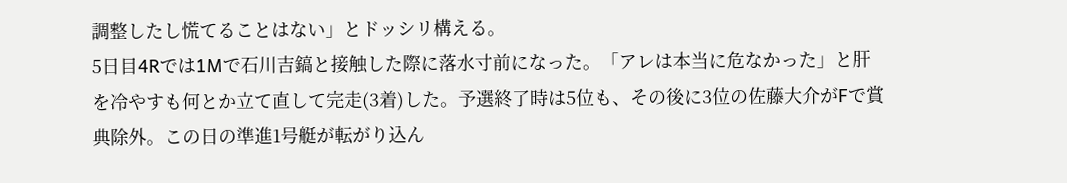調整したし慌てることはない」とドッシリ構える。
5日目4Rでは1Mで石川吉鎬と接触した際に落水寸前になった。「アレは本当に危なかった」と肝を冷やすも何とか立て直して完走(3着)した。予選終了時は5位も、その後に3位の佐藤大介がFで賞典除外。この日の準進1号艇が転がり込ん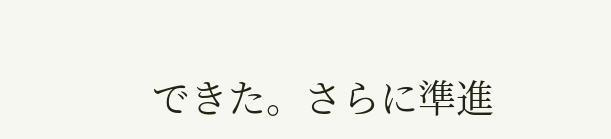できた。さらに準進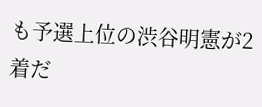も予選上位の渋谷明憲が2着だ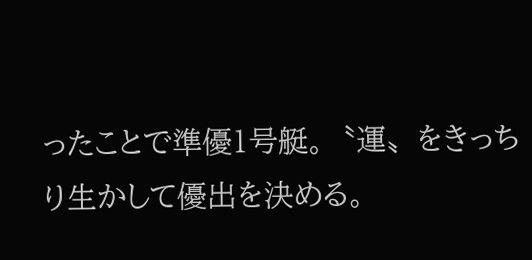ったことで準優1号艇。〝運〟をきっちり生かして優出を決める。